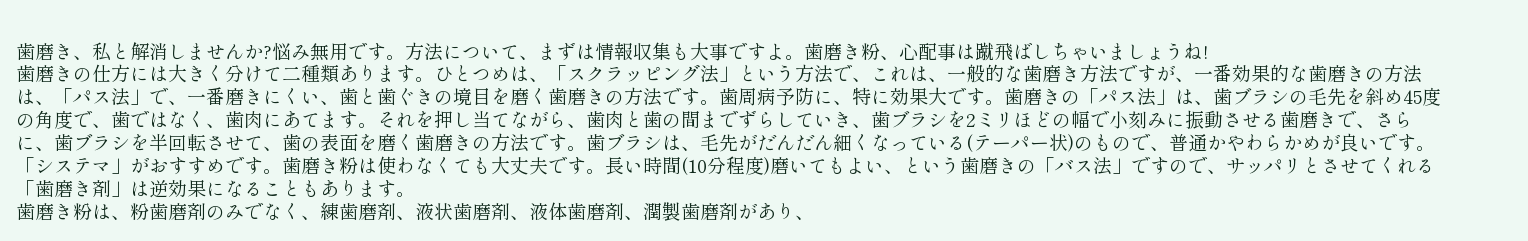歯磨き、私と解消しませんか?悩み無用です。方法について、まずは情報収集も大事ですよ。歯磨き粉、心配事は蹴飛ばしちゃいましょうね!
歯磨きの仕方には大きく分けて二種類あります。ひとつめは、「スクラッピング法」という方法で、これは、一般的な歯磨き方法ですが、一番効果的な歯磨きの方法は、「パス法」で、一番磨きにくい、歯と歯ぐきの境目を磨く歯磨きの方法です。歯周病予防に、特に効果大です。歯磨きの「パス法」は、歯ブラシの毛先を斜め45度の角度で、歯ではなく、歯肉にあてます。それを押し当てながら、歯肉と歯の間までずらしていき、歯ブラシを2ミリほどの幅で小刻みに振動させる歯磨きで、さらに、歯ブラシを半回転させて、歯の表面を磨く歯磨きの方法です。歯ブラシは、毛先がだんだん細くなっている(テーパー状)のもので、普通かやわらかめが良いです。「システマ」がおすすめです。歯磨き粉は使わなくても大丈夫です。長い時間(10分程度)磨いてもよい、という歯磨きの「バス法」ですので、サッパリとさせてくれる「歯磨き剤」は逆効果になることもあります。
歯磨き粉は、粉歯磨剤のみでなく、練歯磨剤、液状歯磨剤、液体歯磨剤、潤製歯磨剤があり、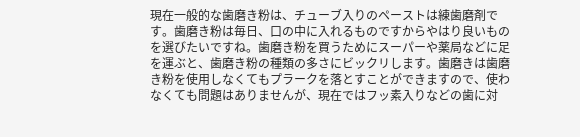現在一般的な歯磨き粉は、チューブ入りのペーストは練歯磨剤です。歯磨き粉は毎日、口の中に入れるものですからやはり良いものを選びたいですね。歯磨き粉を買うためにスーパーや薬局などに足を運ぶと、歯磨き粉の種類の多さにビックリします。歯磨きは歯磨き粉を使用しなくてもプラークを落とすことができますので、使わなくても問題はありませんが、現在ではフッ素入りなどの歯に対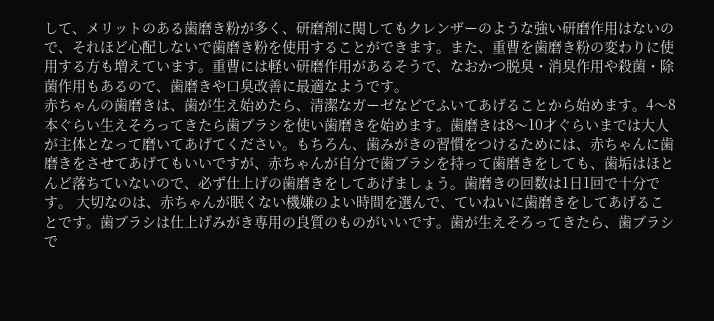して、メリットのある歯磨き粉が多く、研磨剤に関してもクレンザーのような強い研磨作用はないので、それほど心配しないで歯磨き粉を使用することができます。また、重曹を歯磨き粉の変わりに使用する方も増えています。重曹には軽い研磨作用があるそうで、なおかつ脱臭・消臭作用や殺菌・除菌作用もあるので、歯磨きや口臭改善に最適なようです。
赤ちゃんの歯磨きは、歯が生え始めたら、清潔なガーゼなどでふいてあげることから始めます。4〜8本ぐらい生えそろってきたら歯ブラシを使い歯磨きを始めます。歯磨きは8〜10才ぐらいまでは大人が主体となって磨いてあげてください。もちろん、歯みがきの習慣をつけるためには、赤ちゃんに歯磨きをさせてあげてもいいですが、赤ちゃんが自分で歯ブラシを持って歯磨きをしても、歯垢はほとんど落ちていないので、必ず仕上げの歯磨きをしてあげましょう。歯磨きの回数は1日1回で十分です。 大切なのは、赤ちゃんが眠くない機嫌のよい時間を選んで、ていねいに歯磨きをしてあげることです。歯ブラシは仕上げみがき専用の良質のものがいいです。歯が生えそろってきたら、歯ブラシで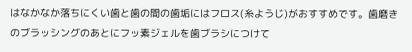はなかなか落ちにくい歯と歯の間の歯垢にはフロス(糸ようじ)がおすすめです。歯磨きのブラッシングのあとにフッ素ジェルを歯ブラシにつけて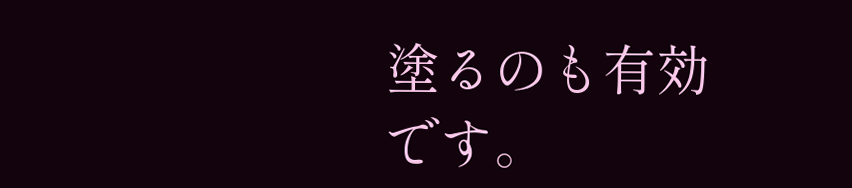塗るのも有効です。